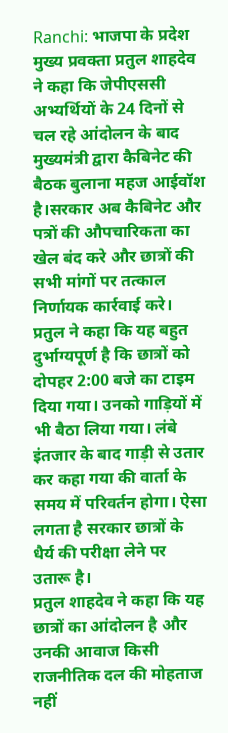Ranchi: भाजपा के प्रदेश मुख्य प्रवक्ता प्रतुल शाहदेव ने कहा कि जेपीएससी अभ्यर्थियों के 24 दिनों से चल रहे आंदोलन के बाद मुख्यमंत्री द्वारा कैबिनेट की बैठक बुलाना महज आईवॉश है।सरकार अब कैबिनेट और पत्रों की औपचारिकता का खेल बंद करे और छात्रों की सभी मांगों पर तत्काल निर्णायक कार्रवाई करे। प्रतुल ने कहा कि यह बहुत दुर्भाग्यपूर्ण है कि छात्रों को दोपहर 2:00 बजे का टाइम दिया गया। उनको गाड़ियों में भी बैठा लिया गया। लंबे इंतजार के बाद गाड़ी से उतार कर कहा गया की वार्ता के समय में परिवर्तन होगा। ऐसा लगता है सरकार छात्रों के धैर्य की परीक्षा लेने पर उतारू है।
प्रतुल शाहदेव ने कहा कि यह छात्रों का आंदोलन है और उनकी आवाज किसी राजनीतिक दल की मोहताज नहीं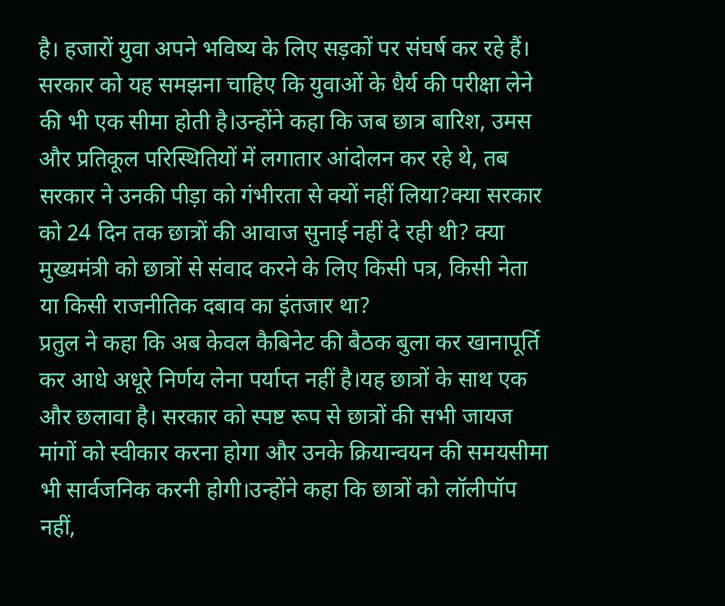है। हजारों युवा अपने भविष्य के लिए सड़कों पर संघर्ष कर रहे हैं। सरकार को यह समझना चाहिए कि युवाओं के धैर्य की परीक्षा लेने की भी एक सीमा होती है।उन्होंने कहा कि जब छात्र बारिश, उमस और प्रतिकूल परिस्थितियों में लगातार आंदोलन कर रहे थे, तब सरकार ने उनकी पीड़ा को गंभीरता से क्यों नहीं लिया?क्या सरकार को 24 दिन तक छात्रों की आवाज सुनाई नहीं दे रही थी? क्या मुख्यमंत्री को छात्रों से संवाद करने के लिए किसी पत्र, किसी नेता या किसी राजनीतिक दबाव का इंतजार था?
प्रतुल ने कहा कि अब केवल कैबिनेट की बैठक बुला कर खानापूर्ति कर आधे अधूरे निर्णय लेना पर्याप्त नहीं है।यह छात्रों के साथ एक और छलावा है। सरकार को स्पष्ट रूप से छात्रों की सभी जायज मांगों को स्वीकार करना होगा और उनके क्रियान्वयन की समयसीमा भी सार्वजनिक करनी होगी।उन्होंने कहा कि छात्रों को लॉलीपॉप नहीं,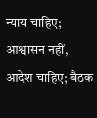न्याय चाहिए; आश्वासन नहीं, आदेश चाहिए; बैठक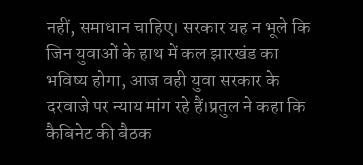नहीं, समाधान चाहिए। सरकार यह न भूले कि जिन युवाओं के हाथ में कल झारखंड का भविष्य होगा, आज वही युवा सरकार के दरवाजे पर न्याय मांग रहे हैं।प्रतुल ने कहा कि कैबिनेट की बैठक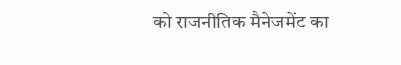को राजनीतिक मैनेजमेंट का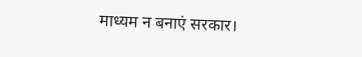माध्यम न बनाएं सरकार।